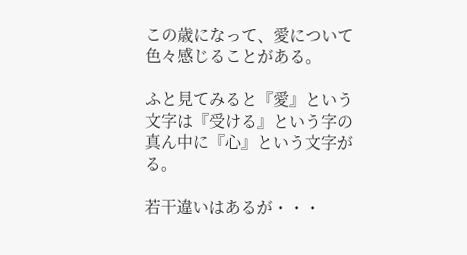この歳になって、愛について色々感じることがある。

ふと見てみると『愛』という文字は『受ける』という字の真ん中に『心』という文字がる。

若干違いはあるが・・・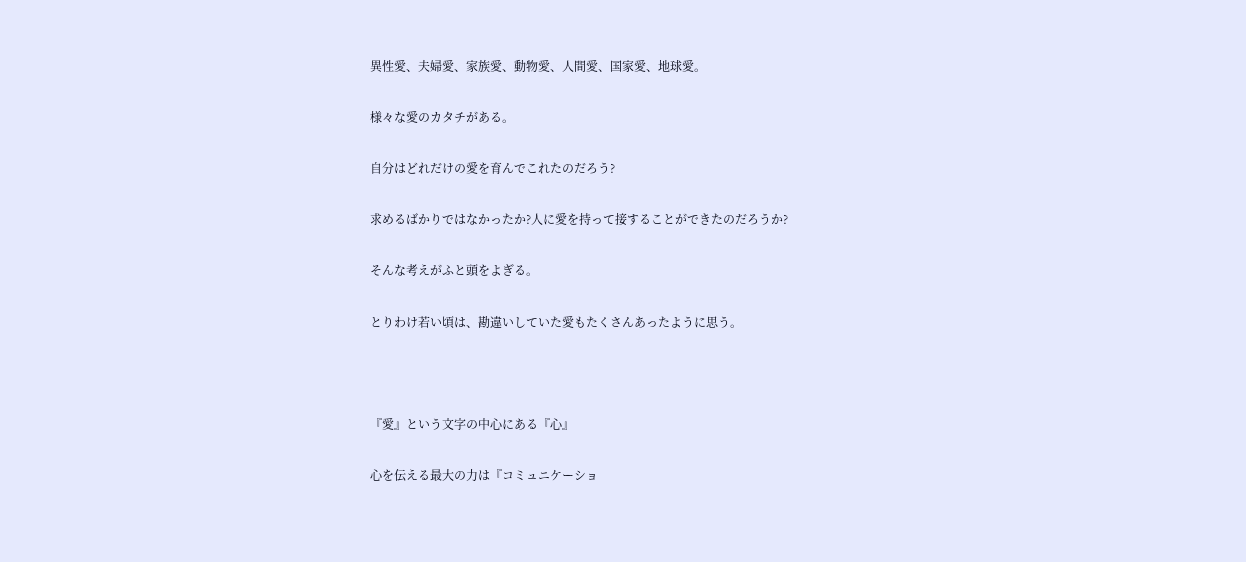異性愛、夫婦愛、家族愛、動物愛、人間愛、国家愛、地球愛。

様々な愛のカタチがある。

自分はどれだけの愛を育んでこれたのだろう?

求めるばかりではなかったか?人に愛を持って接することができたのだろうか?

そんな考えがふと頭をよぎる。

とりわけ若い頃は、勘違いしていた愛もたくさんあったように思う。



『愛』という文字の中心にある『心』

心を伝える最大の力は『コミュニケーショ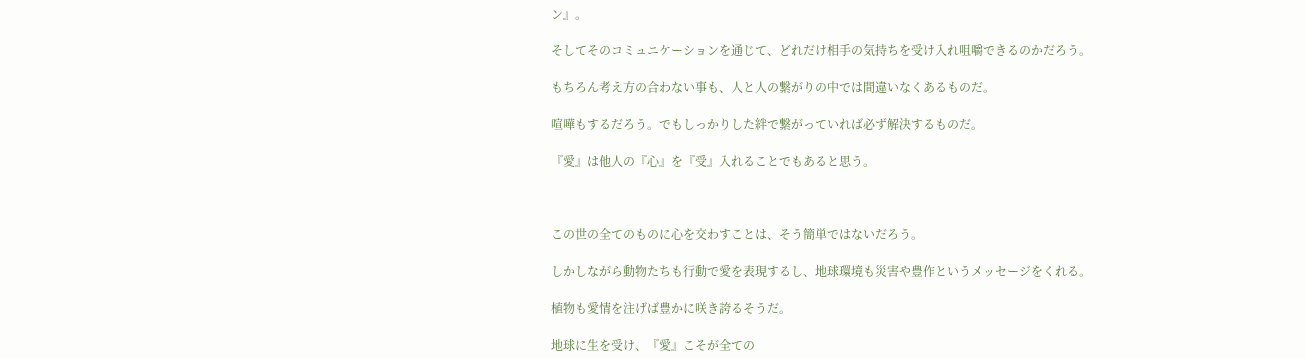ン』。

そしてそのコミュニケーションを通じて、どれだけ相手の気持ちを受け入れ咀嚼できるのかだろう。

もちろん考え方の合わない事も、人と人の繋がりの中では間違いなくあるものだ。

喧嘩もするだろう。でもしっかりした絆で繋がっていれば必ず解決するものだ。

『愛』は他人の『心』を『受』入れることでもあると思う。



この世の全てのものに心を交わすことは、そう簡単ではないだろう。

しかしながら動物たちも行動で愛を表現するし、地球環境も災害や豊作というメッセージをくれる。

植物も愛情を注げば豊かに咲き誇るそうだ。

地球に生を受け、『愛』こそが全ての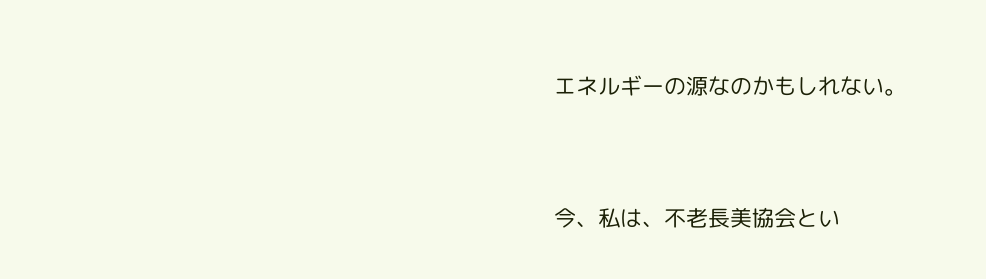エネルギーの源なのかもしれない。



今、私は、不老長美協会とい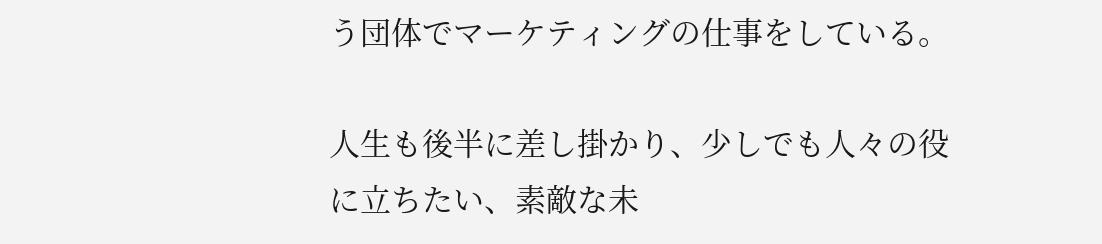う団体でマーケティングの仕事をしている。

人生も後半に差し掛かり、少しでも人々の役に立ちたい、素敵な未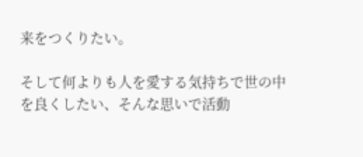来をつくりたい。

そして何よりも人を愛する気持ちで世の中を良くしたい、そんな思いで活動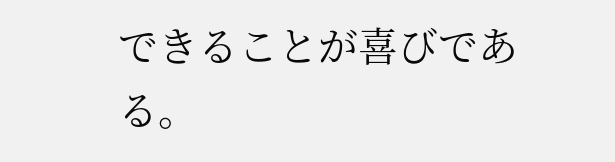できることが喜びである。